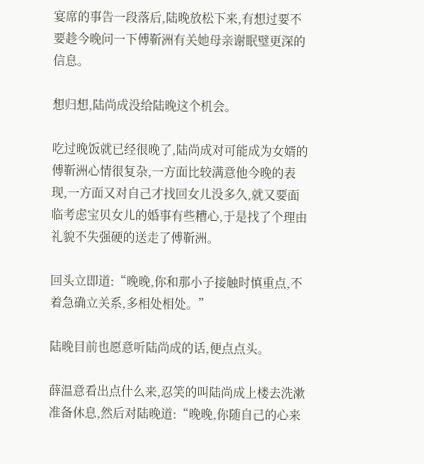宴席的事告一段落后,陆晚放松下来,有想过要不要趁今晚问一下傅靳洲有关她母亲谢眠璧更深的信息。

想归想,陆尚成没给陆晚这个机会。

吃过晚饭就已经很晚了,陆尚成对可能成为女婿的傅靳洲心情很复杂,一方面比较满意他今晚的表现,一方面又对自己才找回女儿没多久,就又要面临考虑宝贝女儿的婚事有些糟心,于是找了个理由礼貌不失强硬的送走了傅靳洲。

回头立即道:“晚晚,你和那小子接触时慎重点,不着急确立关系,多相处相处。”

陆晚目前也愿意听陆尚成的话,便点点头。

薛温意看出点什么来,忍笑的叫陆尚成上楼去洗漱准备休息,然后对陆晚道:“晚晚,你随自己的心来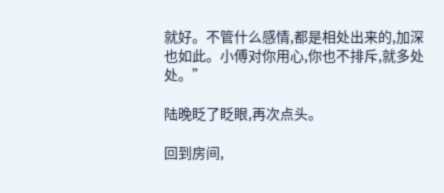就好。不管什么感情,都是相处出来的,加深也如此。小傅对你用心,你也不排斥,就多处处。”

陆晚眨了眨眼,再次点头。

回到房间,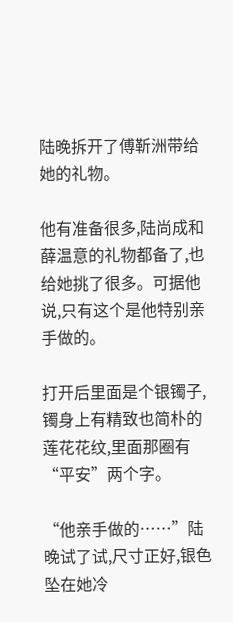陆晚拆开了傅靳洲带给她的礼物。

他有准备很多,陆尚成和薛温意的礼物都备了,也给她挑了很多。可据他说,只有这个是他特别亲手做的。

打开后里面是个银镯子,镯身上有精致也简朴的莲花花纹,里面那圈有“平安”两个字。

“他亲手做的……”陆晚试了试,尺寸正好,银色坠在她冷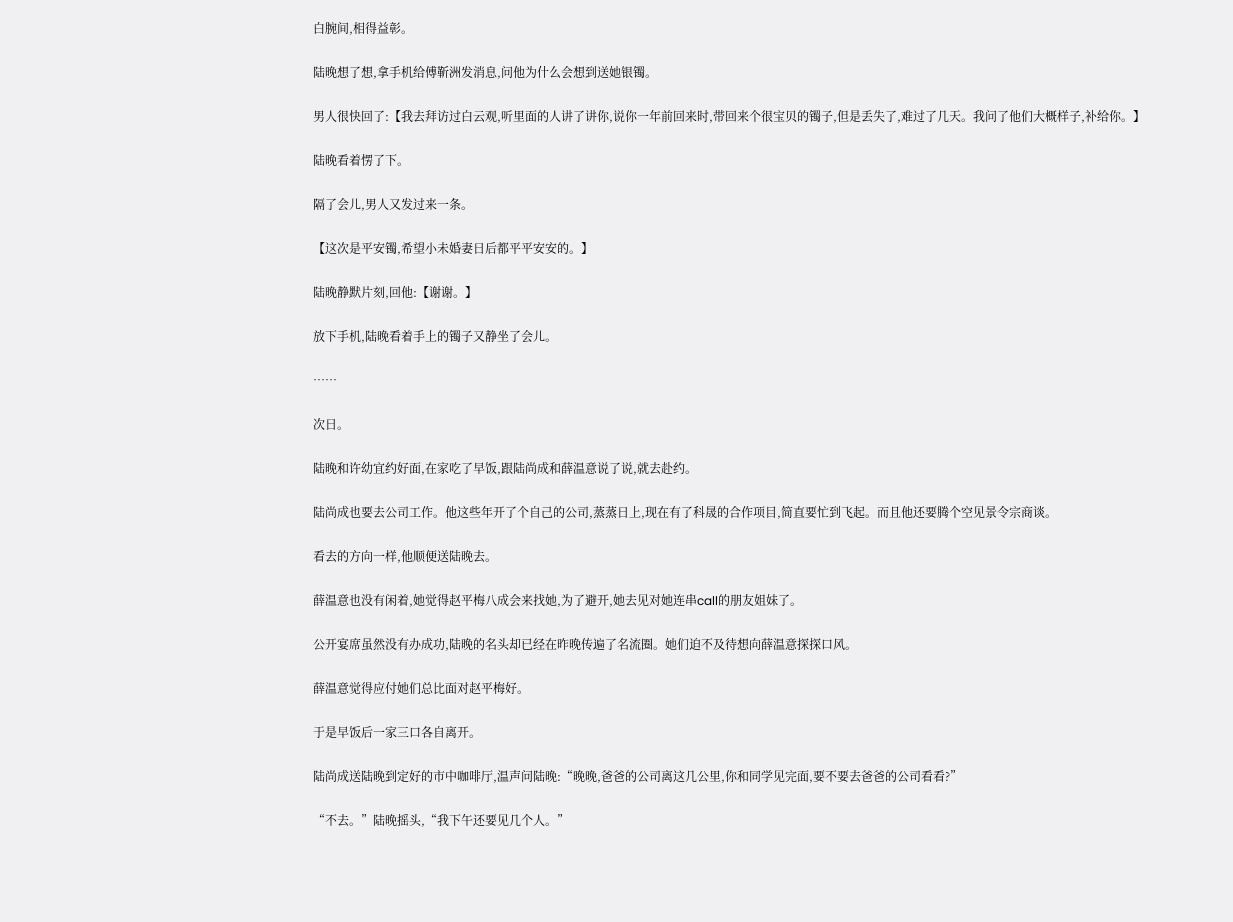白腕间,相得益彰。

陆晚想了想,拿手机给傅靳洲发消息,问他为什么会想到送她银镯。

男人很快回了:【我去拜访过白云观,听里面的人讲了讲你,说你一年前回来时,带回来个很宝贝的镯子,但是丢失了,难过了几天。我问了他们大概样子,补给你。】

陆晚看着愣了下。

隔了会儿,男人又发过来一条。

【这次是平安镯,希望小未婚妻日后都平平安安的。】

陆晚静默片刻,回他:【谢谢。】

放下手机,陆晚看着手上的镯子又静坐了会儿。

……

次日。

陆晚和许幼宜约好面,在家吃了早饭,跟陆尚成和薛温意说了说,就去赴约。

陆尚成也要去公司工作。他这些年开了个自己的公司,蒸蒸日上,现在有了科晟的合作项目,简直要忙到飞起。而且他还要腾个空见景令宗商谈。

看去的方向一样,他顺便送陆晚去。

薛温意也没有闲着,她觉得赵平梅八成会来找她,为了避开,她去见对她连串call的朋友姐妹了。

公开宴席虽然没有办成功,陆晚的名头却已经在昨晚传遍了名流圈。她们迫不及待想向薛温意探探口风。

薛温意觉得应付她们总比面对赵平梅好。

于是早饭后一家三口各自离开。

陆尚成送陆晚到定好的市中咖啡厅,温声问陆晚:“晚晚,爸爸的公司离这几公里,你和同学见完面,要不要去爸爸的公司看看?”

“不去。”陆晚摇头,“我下午还要见几个人。”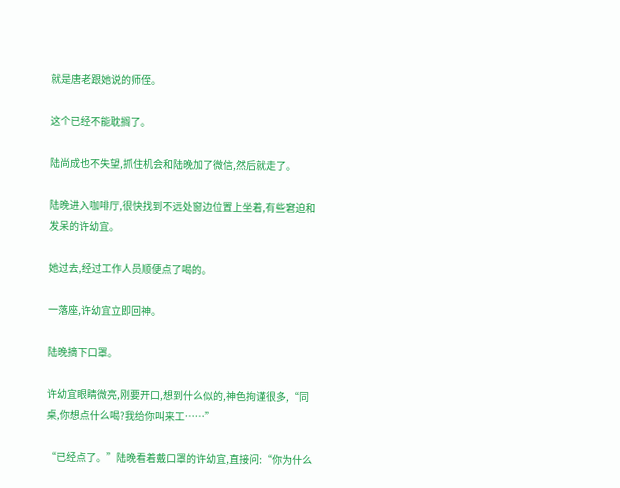就是唐老跟她说的师侄。

这个已经不能耽搁了。

陆尚成也不失望,抓住机会和陆晚加了微信,然后就走了。

陆晚进入咖啡厅,很快找到不远处窗边位置上坐着,有些窘迫和发呆的许幼宜。

她过去,经过工作人员顺便点了喝的。

一落座,许幼宜立即回神。

陆晚摘下口罩。

许幼宜眼睛微亮,刚要开口,想到什么似的,神色拘谨很多,“同桌,你想点什么喝?我给你叫来工……”

“已经点了。”陆晚看着戴口罩的许幼宜,直接问:“你为什么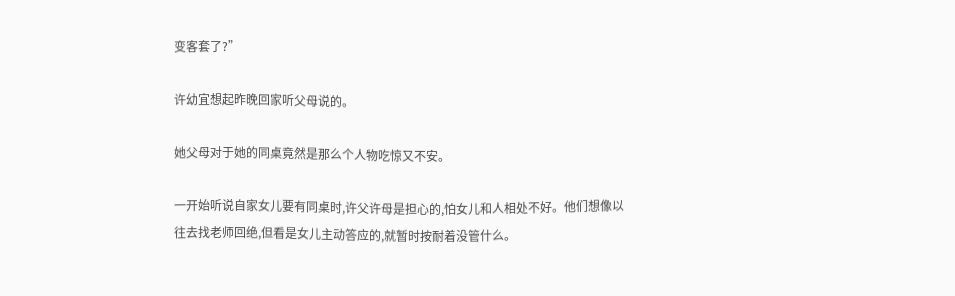变客套了?”

许幼宜想起昨晚回家听父母说的。

她父母对于她的同桌竟然是那么个人物吃惊又不安。

一开始听说自家女儿要有同桌时,许父许母是担心的,怕女儿和人相处不好。他们想像以往去找老师回绝,但看是女儿主动答应的,就暂时按耐着没管什么。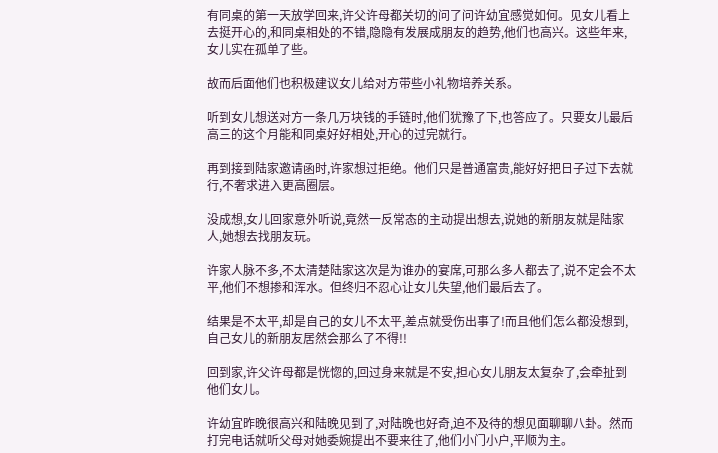有同桌的第一天放学回来,许父许母都关切的问了问许幼宜感觉如何。见女儿看上去挺开心的,和同桌相处的不错,隐隐有发展成朋友的趋势,他们也高兴。这些年来,女儿实在孤单了些。

故而后面他们也积极建议女儿给对方带些小礼物培养关系。

听到女儿想送对方一条几万块钱的手链时,他们犹豫了下,也答应了。只要女儿最后高三的这个月能和同桌好好相处,开心的过完就行。

再到接到陆家邀请函时,许家想过拒绝。他们只是普通富贵,能好好把日子过下去就行,不奢求进入更高圈层。

没成想,女儿回家意外听说,竟然一反常态的主动提出想去,说她的新朋友就是陆家人,她想去找朋友玩。

许家人脉不多,不太清楚陆家这次是为谁办的宴席,可那么多人都去了,说不定会不太平,他们不想掺和浑水。但终归不忍心让女儿失望,他们最后去了。

结果是不太平,却是自己的女儿不太平,差点就受伤出事了!而且他们怎么都没想到,自己女儿的新朋友居然会那么了不得!!

回到家,许父许母都是恍惚的,回过身来就是不安,担心女儿朋友太复杂了,会牵扯到他们女儿。

许幼宜昨晚很高兴和陆晚见到了,对陆晚也好奇,迫不及待的想见面聊聊八卦。然而打完电话就听父母对她委婉提出不要来往了,他们小门小户,平顺为主。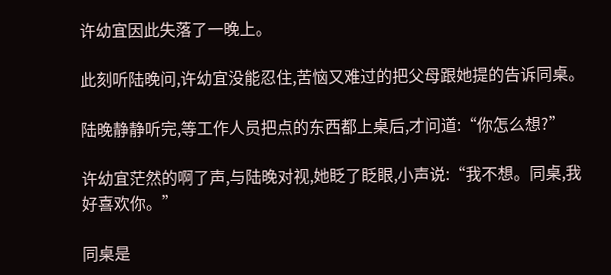许幼宜因此失落了一晚上。

此刻听陆晚问,许幼宜没能忍住,苦恼又难过的把父母跟她提的告诉同桌。

陆晚静静听完,等工作人员把点的东西都上桌后,才问道:“你怎么想?”

许幼宜茫然的啊了声,与陆晚对视,她眨了眨眼,小声说:“我不想。同桌,我好喜欢你。”

同桌是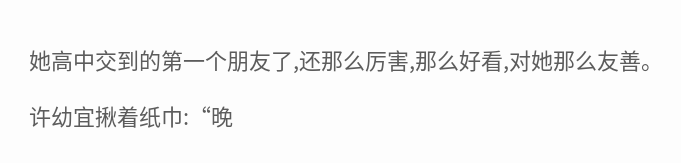她高中交到的第一个朋友了,还那么厉害,那么好看,对她那么友善。

许幼宜揪着纸巾:“晚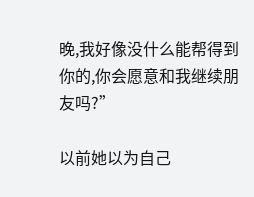晚,我好像没什么能帮得到你的,你会愿意和我继续朋友吗?”

以前她以为自己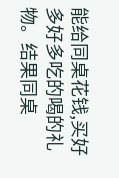能给同桌花钱,买好多好多吃的喝的礼物。结果同桌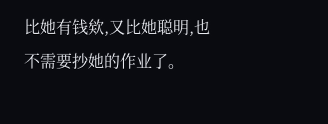比她有钱欸,又比她聪明,也不需要抄她的作业了。